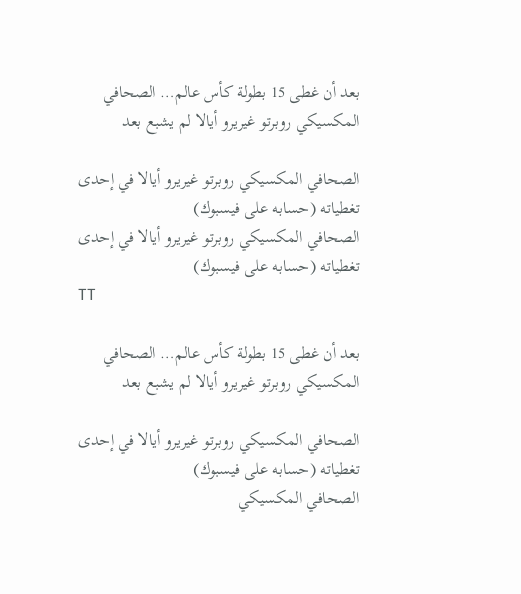بعد أن غطى 15 بطولة كأس عالم… الصحافي المكسيكي روبرتو غيريرو أيالا لم يشبع بعد

الصحافي المكسيكي روبرتو غيريرو أيالا في إحدى تغطياته (حسابه على فيسبوك)
الصحافي المكسيكي روبرتو غيريرو أيالا في إحدى تغطياته (حسابه على فيسبوك)
TT

بعد أن غطى 15 بطولة كأس عالم… الصحافي المكسيكي روبرتو غيريرو أيالا لم يشبع بعد

الصحافي المكسيكي روبرتو غيريرو أيالا في إحدى تغطياته (حسابه على فيسبوك)
الصحافي المكسيكي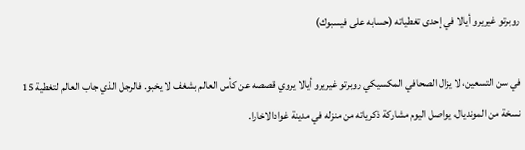روبرتو غيريرو أيالا في إحدى تغطياته (حسابه على فيسبوك)

في سن التسعين، لا يزال الصحافي المكسيكي روبرتو غيريرو أيالا يروي قصصه عن كأس العالم بشغف لا يخبو. فالرجل الذي جاب العالم لتغطية 15 نسخة من المونديال، يواصل اليوم مشاركة ذكرياته من منزله في مدينة غوادالاخارا.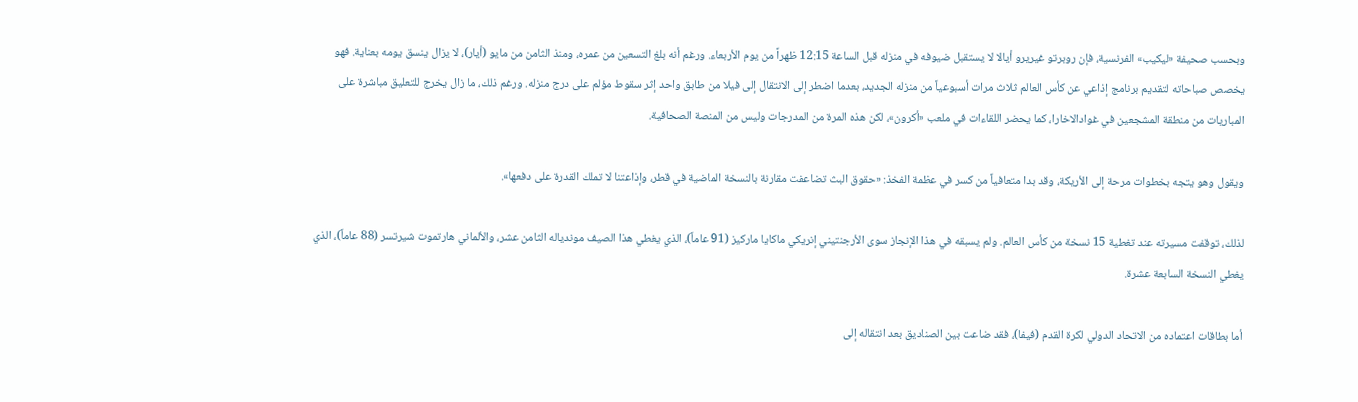وبحسب صحيفة «ليكيب» الفرنسية، فإن روبرتو غيريرو أيالا لا يستقبل ضيوفه في منزله قبل الساعة 12:15 ظهراً من يوم الأربعاء. ورغم أنه بلغ التسعين من عمره، ومنذ الثامن من مايو (أيار)، لا يزال ينسق يومه بعناية. فهو يخصص صباحاته لتقديم برنامج إذاعي عن كأس العالم ثلاث مرات أسبوعياً من منزله الجديد، بعدما اضطر إلى الانتقال إلى فيلا من طابق واحد إثر سقوط مؤلم على درج منزله. ورغم ذلك، ما زال يخرج للتعليق مباشرة على المباريات من منطقة المشجعين في غوادالاخارا، كما يحضر اللقاءات في ملعب «أكرون»، لكن هذه المرة من المدرجات وليس من المنصة الصحافية.

ويقول وهو يتجه بخطوات مرحة إلى الأريكة، وقد بدا متعافياً من كسر في عظمة الفخذ: «حقوق البث تضاعفت مقارنة بالنسخة الماضية في قطر، وإذاعتنا لا تملك القدرة على دفعها».

لذلك، توقفت مسيرته عند تغطية 15 نسخة من كأس العالم. ولم يسبقه في هذا الإنجاز سوى الأرجنتيني إنريكي ماكايا ماركيز (91 عاماً)، الذي يغطي هذا الصيف موندياله الثامن عشر، والألماني هارتموت شيرتسر (88 عاماً)، الذي يغطي النسخة السابعة عشرة.

أما بطاقات اعتماده من الاتحاد الدولي لكرة القدم (فيفا)، فقد ضاعت بين الصناديق بعد انتقاله إلى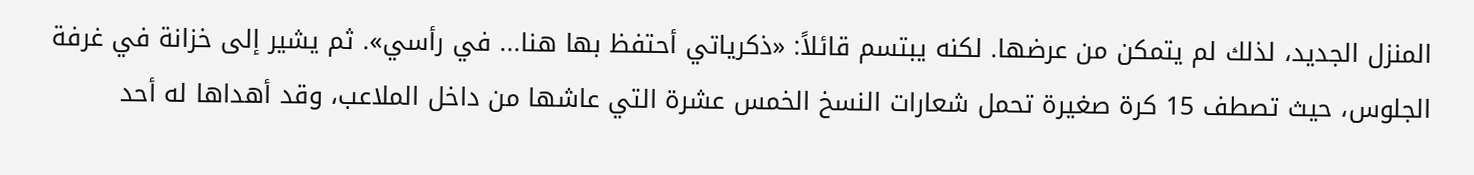المنزل الجديد، لذلك لم يتمكن من عرضها. لكنه يبتسم قائلاً: «ذكرياتي أحتفظ بها هنا... في رأسي». ثم يشير إلى خزانة في غرفة الجلوس، حيث تصطف 15 كرة صغيرة تحمل شعارات النسخ الخمس عشرة التي عاشها من داخل الملاعب، وقد أهداها له أحد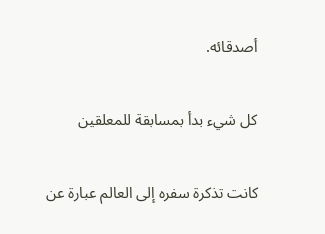أصدقائه.

كل شيء بدأ بمسابقة للمعلقين

كانت تذكرة سفره إلى العالم عبارة عن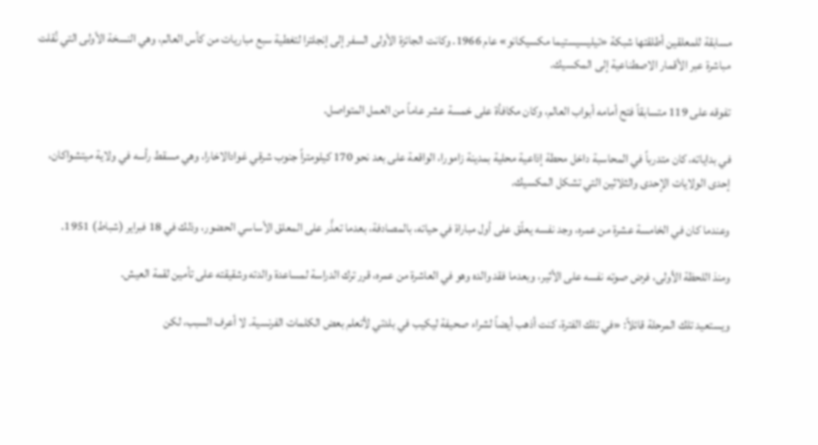مسابقة للمعلقين أطلقتها شبكة «تيليسيستيما مكسيكانو» عام 1966. وكانت الجائزة الأولى السفر إلى إنجلترا لتغطية سبع مباريات من كأس العالم، وهي النسخة الأولى التي نُقلت مباشرة عبر الأقمار الاصطناعية إلى المكسيك.

تفوقه على 119 متسابقاً فتح أمامه أبواب العالم، وكان مكافأة على خمسة عشر عاماً من العمل المتواصل.

في بداياته، كان متدرباً في المحاسبة داخل محطة إذاعية محلية بمدينة زامورا، الواقعة على بعد نحو 170 كيلومتراً جنوب شرقي غوادالاخارا، وهي مسقط رأسه في ولاية ميتشواكان، إحدى الولايات الإحدى والثلاثين التي تشكل المكسيك.

وعندما كان في الخامسة عشرة من عمره، وجد نفسه يعلّق على أول مباراة في حياته، بالمصادفة، بعدما تعذَّر على المعلق الأساسي الحضور، وذلك في 18 فبراير (شباط) 1951.

ومنذ اللحظة الأولى، فرض صوته نفسه على الأثير، وبعدما فقد والده وهو في العاشرة من عمره، قرر ترك الدراسة لمساعدة والدته وشقيقته على تأمين لقمة العيش.

ويستعيد تلك المرحلة قائلاً: «في تلك الفترة، كنت أذهب أيضاً لشراء صحيفة ليكيب في بلدتي لأتعلم بعض الكلمات الفرنسية. لا أعرف السبب، لكن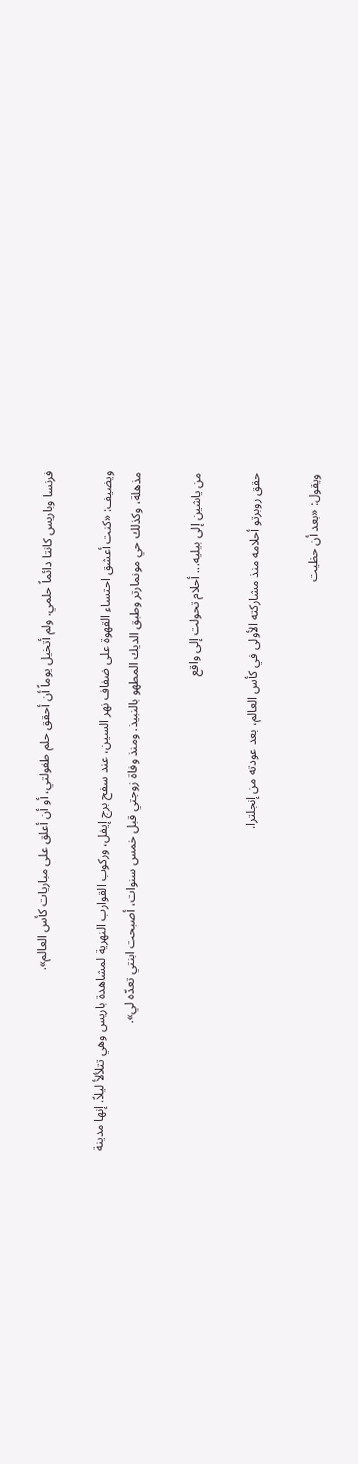فرنسا وباريس كانتا دائماً حلمي. ولم أتخيل يوماً أن أحقق حلم طفولتي، أو أن أعلق على مباريات كأس العالم».

ويضيف: «كنت أعشق احتساء القهوة على ضفاف نهر السين، عند سفح برج إيفل، وركوب القوارب النهرية لمشاهدة باريس وهي تتلألأ ليلاً. إنها مدينة مذهلة، وكذلك حي مونمارتر وطبق الديك المطهو بالنبيذ. ومنذ وفاة زوجتي قبل خمس سنوات، أصبحت ابنتي تعدّه لي».

من ياشين إلى بيليه... أحلام تحولت إلى واقع

حقق روبرتو أحلامه منذ مشاركته الأولى في كأس العالم، بعد عودته من إنجلترا.

ويقول: «بعد أن حظيت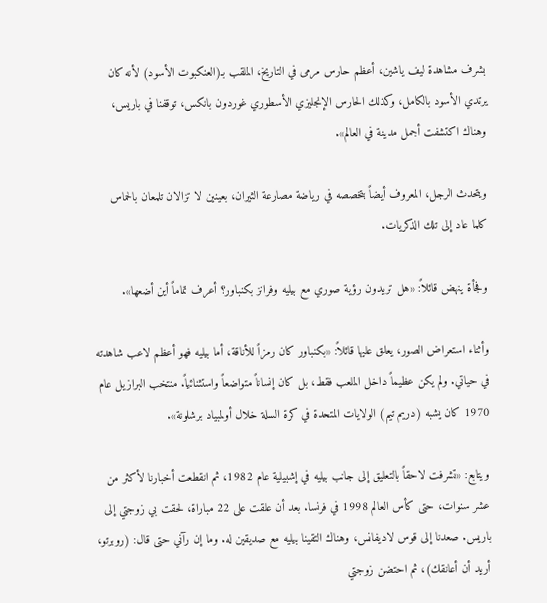بشرف مشاهدة ليف ياشين، أعظم حارس مرمى في التاريخ، الملقب بـ(العنكبوت الأسود) لأنه كان يرتدي الأسود بالكامل، وكذلك الحارس الإنجليزي الأسطوري غوردون بانكس، توقفنا في باريس، وهناك اكتشفت أجمل مدينة في العالم».

ويتحدث الرجل، المعروف أيضاً بتخصصه في رياضة مصارعة الثيران، بعينين لا تزالان تلمعان بالحماس كلما عاد إلى تلك الذكريات.

وفجأة ينهض قائلاً: «هل تريدون رؤية صوري مع بيليه وفرانز بكنباور؟ أعرف تماماً أين أضعها».

وأثناء استعراض الصور، يعلق عليها قائلاً: «بكنباور كان رمزاً للأناقة، أما بيليه فهو أعظم لاعب شاهدته في حياتي. ولم يكن عظيماً داخل الملعب فقط، بل كان إنساناً متواضعاً واستثنائياً. منتخب البرازيل عام 1970 كان يشبه (دريم تيم) الولايات المتحدة في كرة السلة خلال أولمبياد برشلونة».

ويتابع: «تشرفت لاحقاً بالتعليق إلى جانب بيليه في إشبيلية عام 1982، ثم انقطعت أخبارنا لأكثر من عشر سنوات، حتى كأس العالم 1998 في فرنسا. بعد أن علقت على 22 مباراة، لحقت بي زوجتي إلى باريس. صعدنا إلى قوس لاديفانس، وهناك التقينا بيليه مع صديقين له. وما إن رآني حتى قال: (روبرتو، أريد أن أعانقك)، ثم احتضن زوجتي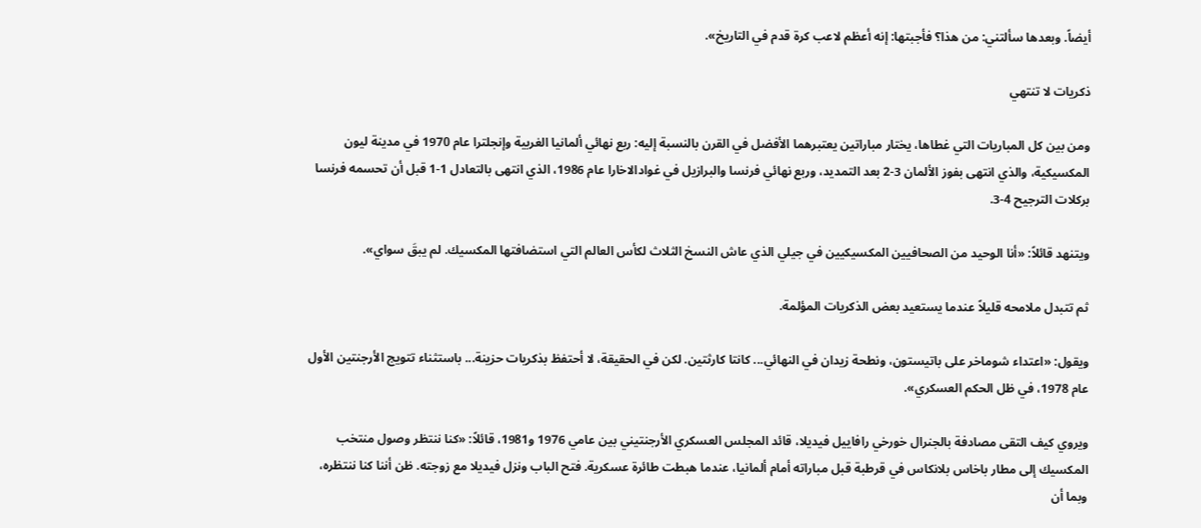أيضاً. وبعدها سألتني: من هذا؟ فأجبتها: إنه أعظم لاعب كرة قدم في التاريخ».

ذكريات لا تنتهي

ومن بين كل المباريات التي غطاها، يختار مباراتين يعتبرهما الأفضل في القرن بالنسبة إليه: ربع نهائي ألمانيا الغربية وإنجلترا عام 1970 في مدينة ليون المكسيكية، والذي انتهى بفوز الألمان 3-2 بعد التمديد، وربع نهائي فرنسا والبرازيل في غوادالاخارا عام 1986، الذي انتهى بالتعادل 1-1 قبل أن تحسمه فرنسا بركلات الترجيح 4-3.

ويتنهد قائلاً: «أنا الوحيد من الصحافيين المكسيكيين في جيلي الذي عاش النسخ الثلاث لكأس العالم التي استضافتها المكسيك. لم يبقَ سواي».

ثم تتبدل ملامحه قليلاً عندما يستعيد بعض الذكريات المؤلمة.

ويقول: «اعتداء شوماخر على باتيستون، ونطحة زيدان في النهائي... كانتا كارثتين. لكن في الحقيقة، لا أحتفظ بذكريات حزينة... باستثناء تتويج الأرجنتين الأول عام 1978، في ظل الحكم العسكري».

ويروي كيف التقى مصادفة بالجنرال خورخي رافاييل فيديلا، قائد المجلس العسكري الأرجنتيني بين عامي 1976 و1981، قائلاً: «كنا ننتظر وصول منتخب المكسيك إلى مطار باخاس بلانكاس في قرطبة قبل مباراته أمام ألمانيا، عندما هبطت طائرة عسكرية. فتح الباب ونزل فيديلا مع زوجته. ظن أننا كنا ننتظره، وبما أن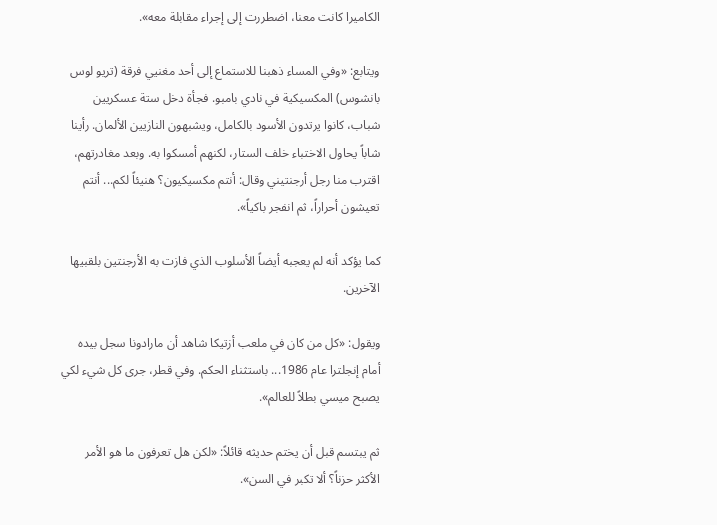الكاميرا كانت معنا، اضطررت إلى إجراء مقابلة معه».

ويتابع: «وفي المساء ذهبنا للاستماع إلى أحد مغنيي فرقة (تريو لوس بانشوس) المكسيكية في نادي بامبو. فجأة دخل ستة عسكريين شباب، كانوا يرتدون الأسود بالكامل، ويشبهون النازيين الألمان. رأينا شاباً يحاول الاختباء خلف الستار، لكنهم أمسكوا به. وبعد مغادرتهم، اقترب منا رجل أرجنتيني وقال: أنتم مكسيكيون؟ هنيئاً لكم... أنتم تعيشون أحراراً، ثم انفجر باكياً».

كما يؤكد أنه لم يعجبه أيضاً الأسلوب الذي فازت به الأرجنتين بلقبيها الآخرين.

ويقول: «كل من كان في ملعب أزتيكا شاهد أن مارادونا سجل بيده أمام إنجلترا عام 1986... باستثناء الحكم. وفي قطر، جرى كل شيء لكي يصبح ميسي بطلاً للعالم».

ثم يبتسم قبل أن يختم حديثه قائلاً: «لكن هل تعرفون ما هو الأمر الأكثر حزناً؟ ألا تكبر في السن».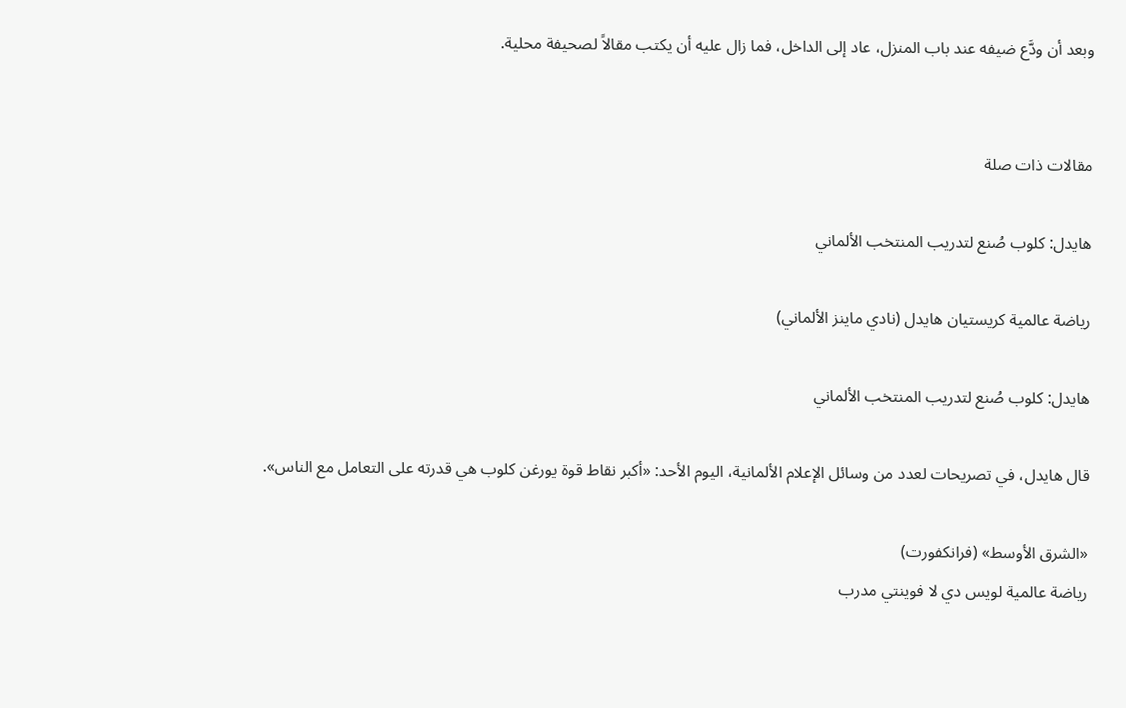وبعد أن ودَّع ضيفه عند باب المنزل، عاد إلى الداخل، فما زال عليه أن يكتب مقالاً لصحيفة محلية.


مقالات ذات صلة

هايدل: كلوب صُنع لتدريب المنتخب الألماني

رياضة عالمية كريستيان هايدل (نادي ماينز الألماني)

هايدل: كلوب صُنع لتدريب المنتخب الألماني

قال هايدل، في تصريحات لعدد من وسائل الإعلام الألمانية، اليوم الأحد: «أكبر نقاط قوة يورغن كلوب هي قدرته على التعامل مع الناس».

«الشرق الأوسط» (فرانكفورت)
رياضة عالمية لويس دي لا فوينتي مدرب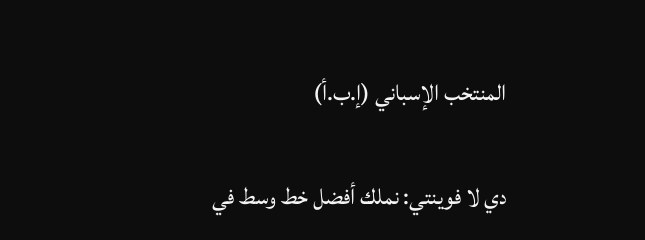المنتخب الإسباني (إ.ب.أ)

دي لا فوينتي: نملك أفضل خط وسط في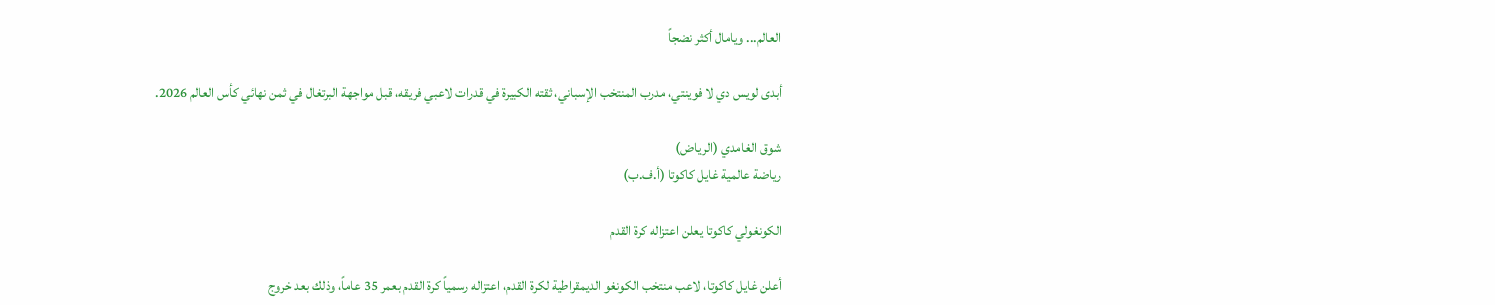العالم... ويامال أكثر نضجاً

أبدى لويس دي لا فوينتي، مدرب المنتخب الإسباني، ثقته الكبيرة في قدرات لاعبي فريقه، قبل مواجهة البرتغال في ثمن نهائي كأس العالم 2026.

شوق الغامدي (الرياض)
رياضة عالمية غايل كاكوتا (أ.ف.ب)

الكونغولي كاكوتا يعلن اعتزاله كرة القدم

أعلن غايل كاكوتا، لاعب منتخب الكونغو الديمقراطية لكرة القدم، اعتزاله رسمياً كرة القدم بعمر 35 عاماً، وذلك بعد خروج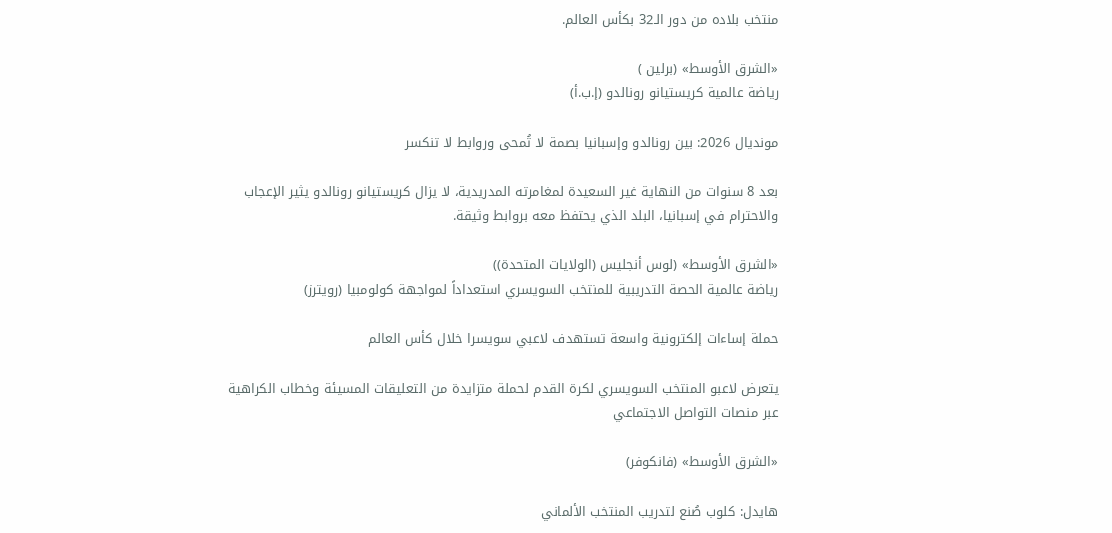منتخب بلاده من دور الـ32 بكأس العالم.

«الشرق الأوسط» (برلين )
رياضة عالمية كريستيانو رونالدو (إ.ب.أ)

مونديال 2026: بين رونالدو وإسبانيا بصمة لا تُمحى وروابط لا تنكسر

بعد 8 سنوات من النهاية غير السعيدة لمغامرته المدريدية، لا يزال كريستيانو رونالدو يثير الإعجاب والاحترام في إسبانيا، البلد الذي يحتفظ معه بروابط وثيقة.

«الشرق الأوسط» (لوس أنجليس (الولايات المتحدة))
رياضة عالمية الحصة التدريبية للمنتخب السويسري استعداداً لمواجهة كولومبيا (رويترز)

حملة إساءات إلكترونية واسعة تستهدف لاعبي سويسرا خلال كأس العالم

يتعرض لاعبو المنتخب السويسري لكرة القدم لحملة متزايدة من التعليقات المسيئة وخطاب الكراهية عبر منصات التواصل الاجتماعي

«الشرق الأوسط» (فانكوفر)

هايدل: كلوب صُنع لتدريب المنتخب الألماني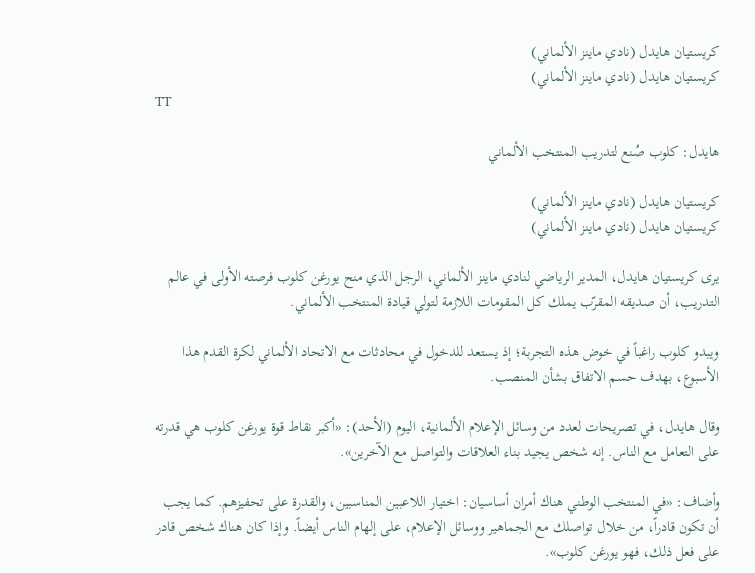كريستيان هايدل (نادي ماينز الألماني)
كريستيان هايدل (نادي ماينز الألماني)
TT

هايدل: كلوب صُنع لتدريب المنتخب الألماني

كريستيان هايدل (نادي ماينز الألماني)
كريستيان هايدل (نادي ماينز الألماني)

يرى كريستيان هايدل، المدير الرياضي لنادي ماينز الألماني، الرجل الذي منح يورغن كلوب فرصته الأولى في عالم التدريب، أن صديقه المقرّب يملك كل المقومات اللازمة لتولي قيادة المنتخب الألماني.

ويبدو كلوب راغباً في خوض هذه التجربة؛ إذ يستعد للدخول في محادثات مع الاتحاد الألماني لكرة القدم هذا الأسبوع، بهدف حسم الاتفاق بشأن المنصب.

وقال هايدل، في تصريحات لعدد من وسائل الإعلام الألمانية، اليوم (الأحد): «أكبر نقاط قوة يورغن كلوب هي قدرته على التعامل مع الناس. إنه شخص يجيد بناء العلاقات والتواصل مع الآخرين».

وأضاف: «في المنتخب الوطني هناك أمران أساسيان: اختيار اللاعبين المناسبين، والقدرة على تحفيزهم. كما يجب أن تكون قادراً، من خلال تواصلك مع الجماهير ووسائل الإعلام، على إلهام الناس أيضاً. وإذا كان هناك شخص قادر على فعل ذلك، فهو يورغن كلوب».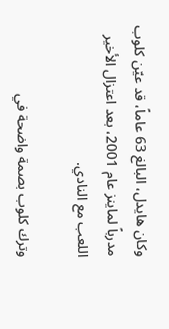وكان هايدل، البالغ 63 عاماً، قد عيّن كلوب مدرباً لماينز عام 2001، بعد اعتزال الأخير اللعب مع النادي.

وترك كلوب بصمة واضحة في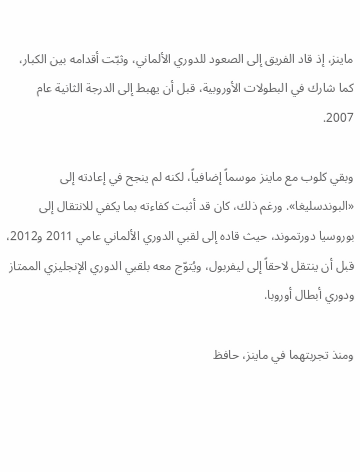ماينز، إذ قاد الفريق إلى الصعود للدوري الألماني، وثبّت أقدامه بين الكبار، كما شارك في البطولات الأوروبية، قبل أن يهبط إلى الدرجة الثانية عام 2007.

وبقي كلوب مع ماينز موسماً إضافياً، لكنه لم ينجح في إعادته إلى «البوندسليغا». ورغم ذلك، كان قد أثبت كفاءته بما يكفي للانتقال إلى بوروسيا دورتموند، حيث قاده إلى لقبي الدوري الألماني عامي 2011 و2012، قبل أن ينتقل لاحقاً إلى ليفربول، ويُتوّج معه بلقبي الدوري الإنجليزي الممتاز ودوري أبطال أوروبا.

ومنذ تجربتهما في ماينز، حافظ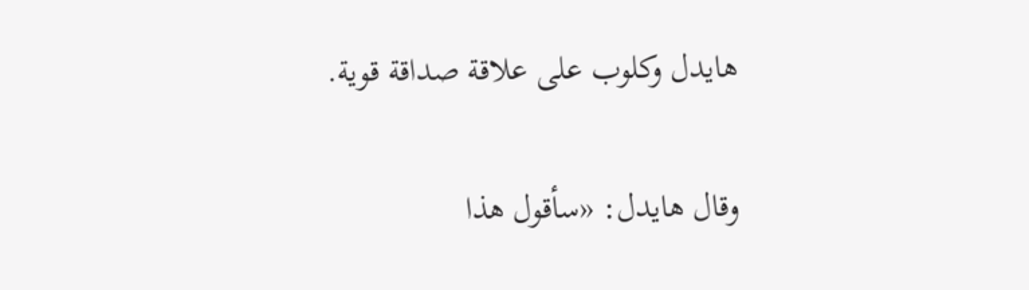هايدل وكلوب على علاقة صداقة قوية.

وقال هايدل: «سأقول هذا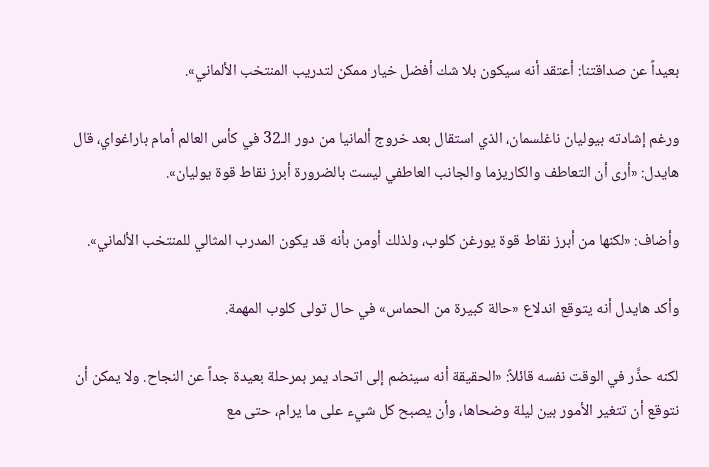بعيداً عن صداقتنا: أعتقد أنه سيكون بلا شك أفضل خيار ممكن لتدريب المنتخب الألماني».

ورغم إشادته بيوليان ناغلسمان، الذي استقال بعد خروج ألمانيا من دور الـ32 في كأس العالم أمام باراغواي، قال هايدل: «أرى أن التعاطف والكاريزما والجانب العاطفي ليست بالضرورة أبرز نقاط قوة يوليان».

وأضاف: «لكنها من أبرز نقاط قوة يورغن كلوب، ولذلك أومن بأنه قد يكون المدرب المثالي للمنتخب الألماني».

وأكد هايدل أنه يتوقع اندلاع «حالة كبيرة من الحماس» في حال تولى كلوب المهمة.

لكنه حذَّر في الوقت نفسه قائلاً: «الحقيقة أنه سينضم إلى اتحاد يمر بمرحلة بعيدة جداً عن النجاح. ولا يمكن أن نتوقع أن تتغير الأمور بين ليلة وضحاها، وأن يصبح كل شيء على ما يرام، حتى مع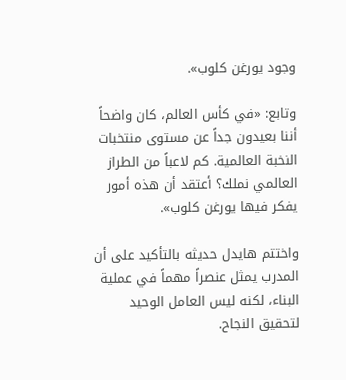وجود يورغن كلوب».

وتابع: «في كأس العالم، كان واضحاً أننا بعيدون جداً عن مستوى منتخبات النخبة العالمية. كم لاعباً من الطراز العالمي نملك؟ أعتقد أن هذه أمور يفكر فيها يورغن كلوب».

واختتم هايدل حديثه بالتأكيد على أن المدرب يمثل عنصراً مهماً في عملية البناء، لكنه ليس العامل الوحيد لتحقيق النجاح.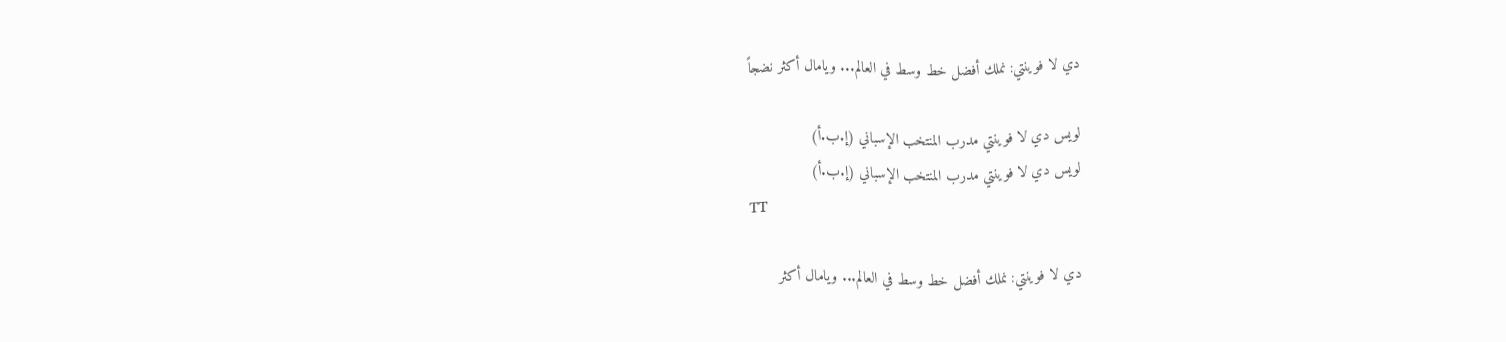دي لا فوينتي: نملك أفضل خط وسط في العالم... ويامال أكثر نضجاً

لويس دي لا فوينتي مدرب المنتخب الإسباني (إ.ب.أ)
لويس دي لا فوينتي مدرب المنتخب الإسباني (إ.ب.أ)
TT

دي لا فوينتي: نملك أفضل خط وسط في العالم... ويامال أكثر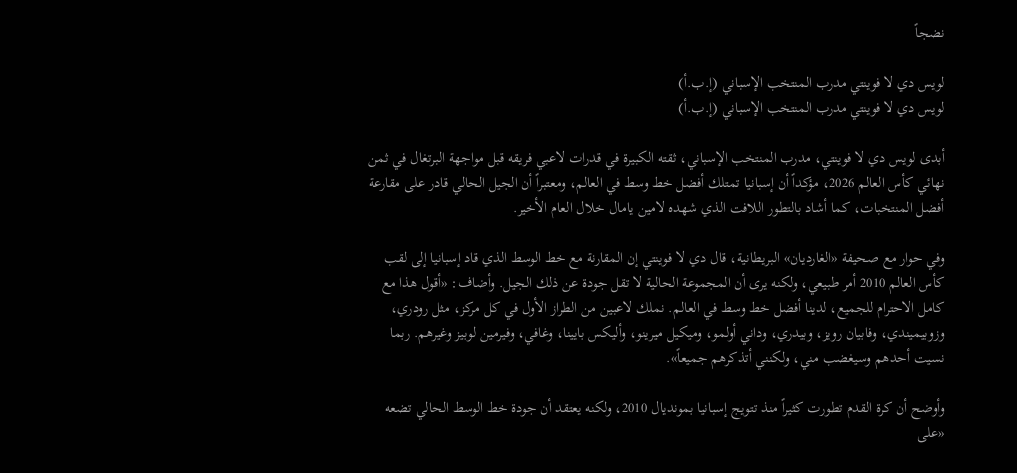نضجاً

لويس دي لا فوينتي مدرب المنتخب الإسباني (إ.ب.أ)
لويس دي لا فوينتي مدرب المنتخب الإسباني (إ.ب.أ)

أبدى لويس دي لا فوينتي، مدرب المنتخب الإسباني، ثقته الكبيرة في قدرات لاعبي فريقه قبل مواجهة البرتغال في ثمن نهائي كأس العالم 2026، مؤكداً أن إسبانيا تمتلك أفضل خط وسط في العالم، ومعتبراً أن الجيل الحالي قادر على مقارعة أفضل المنتخبات، كما أشاد بالتطور اللافت الذي شهده لامين يامال خلال العام الأخير.

وفي حوار مع صحيفة «الغارديان» البريطانية، قال دي لا فوينتي إن المقارنة مع خط الوسط الذي قاد إسبانيا إلى لقب كأس العالم 2010 أمر طبيعي، ولكنه يرى أن المجموعة الحالية لا تقل جودة عن ذلك الجيل. وأضاف: «أقول هذا مع كامل الاحترام للجميع، لدينا أفضل خط وسط في العالم. نملك لاعبين من الطراز الأول في كل مركز، مثل رودري، وزوبيميندي، وفابيان رويز، وبيدري، وداني أولمو، وميكيل ميرينو، وأليكس بايينا، وغافي، وفيرمين لوبيز وغيرهم. ربما نسيت أحدهم وسيغضب مني، ولكنني أتذكرهم جميعاً».

وأوضح أن كرة القدم تطورت كثيراً منذ تتويج إسبانيا بمونديال 2010، ولكنه يعتقد أن جودة خط الوسط الحالي تضعه «على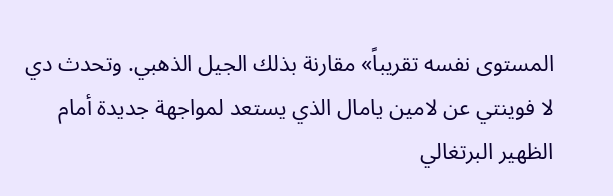المستوى نفسه تقريباً» مقارنة بذلك الجيل الذهبي. وتحدث دي لا فوينتي عن لامين يامال الذي يستعد لمواجهة جديدة أمام الظهير البرتغالي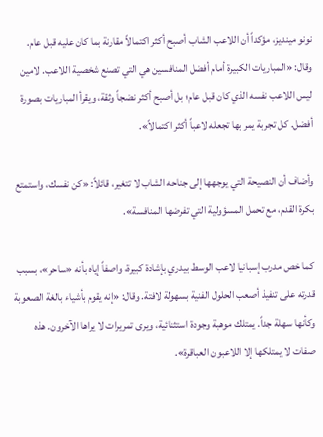نونو مينديز، مؤكداً أن اللاعب الشاب أصبح أكثر اكتمالاً مقارنة بما كان عليه قبل عام. وقال: «المباريات الكبيرة أمام أفضل المنافسين هي التي تصنع شخصية اللاعب. لامين ليس اللاعب نفسه الذي كان قبل عام؛ بل أصبح أكثر نضجاً وثقة، ويقرأ المباريات بصورة أفضل. كل تجربة يمر بها تجعله لاعباً أكثر اكتمالاً».

وأضاف أن النصيحة التي يوجهها إلى جناحه الشاب لا تتغير، قائلاً: «كن نفسك، واستمتع بكرة القدم، مع تحمل المسؤولية التي تفرضها المنافسة».

كما خص مدرب إسبانيا لاعب الوسط بيدري بإشادة كبيرة، واصفاً إياه بأنه «ساحر»، بسبب قدرته على تنفيذ أصعب الحلول الفنية بسهولة لافتة. وقال: «إنه يقوم بأشياء بالغة الصعوبة وكأنها سهلة جداً. يمتلك موهبة وجودة استثنائية، ويرى تمريرات لا يراها الآخرون. هذه صفات لا يمتلكها إلا اللاعبون العباقرة».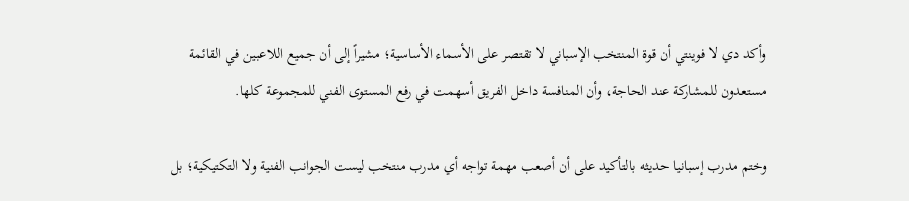وأكد دي لا فوينتي أن قوة المنتخب الإسباني لا تقتصر على الأسماء الأساسية؛ مشيراً إلى أن جميع اللاعبين في القائمة مستعدون للمشاركة عند الحاجة، وأن المنافسة داخل الفريق أسهمت في رفع المستوى الفني للمجموعة كلها.

وختم مدرب إسبانيا حديثه بالتأكيد على أن أصعب مهمة تواجه أي مدرب منتخب ليست الجوانب الفنية ولا التكتيكية؛ بل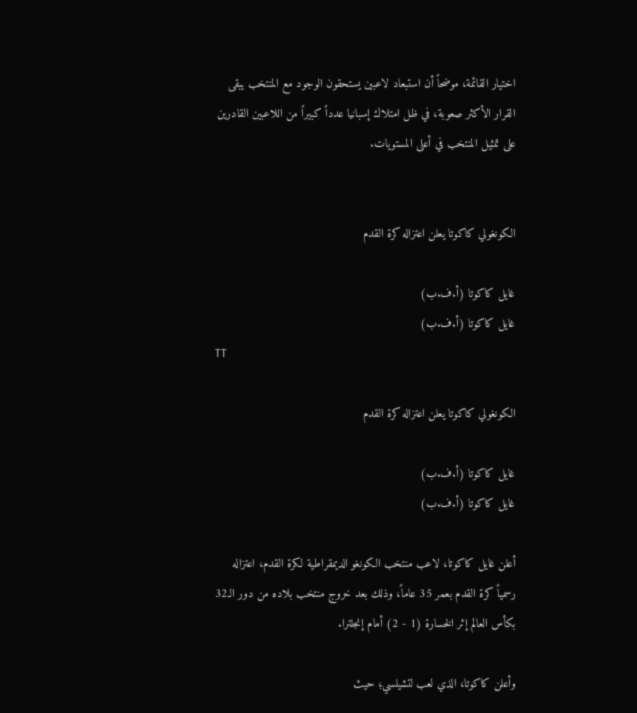اختيار القائمة، موضحاً أن استبعاد لاعبين يستحقون الوجود مع المنتخب يبقى القرار الأكثر صعوبة، في ظل امتلاك إسبانيا عدداً كبيراً من اللاعبين القادرين على تمثيل المنتخب في أعلى المستويات.


الكونغولي كاكوتا يعلن اعتزاله كرة القدم

غايل كاكوتا (أ.ف.ب)
غايل كاكوتا (أ.ف.ب)
TT

الكونغولي كاكوتا يعلن اعتزاله كرة القدم

غايل كاكوتا (أ.ف.ب)
غايل كاكوتا (أ.ف.ب)

أعلن غايل كاكوتا، لاعب منتخب الكونغو الديمقراطية لكرة القدم، اعتزاله رسمياً كرة القدم بعمر 35 عاماً، وذلك بعد خروج منتخب بلاده من دور الـ32 بكأس العالم إثر الخسارة (1 - 2) أمام إنجلترا.

وأعلن كاكوتا، الذي لعب لتشيلسي؛ حيث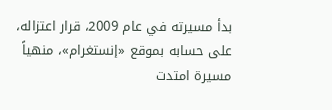بدأ مسيرته في عام 2009، قرار اعتزاله، على حسابه بموقع «إنستغرام»، منهياً مسيرة امتدت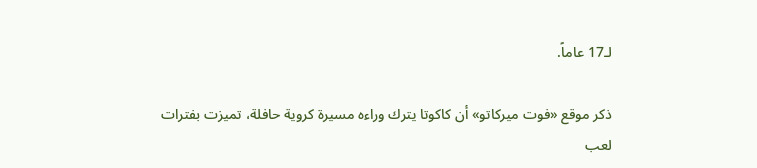لـ17 عاماً.

ذكر موقع «فوت ميركاتو» أن كاكوتا يترك وراءه مسيرة كروية حافلة، تميزت بفترات لعب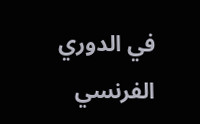في الدوري الفرنسي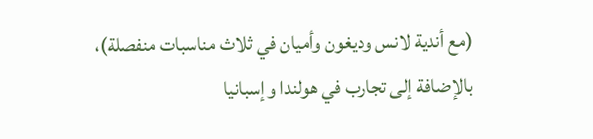(مع أندية لانس وديغون وأميان في ثلاث مناسبات منفصلة)، بالإضافة إلى تجارب في هولندا وإسبانيا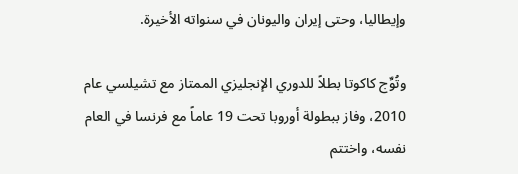وإيطاليا، وحتى إيران واليونان في سنواته الأخيرة.

وتُوِّج كاكوتا بطلاً للدوري الإنجليزي الممتاز مع تشيلسي عام 2010، وفاز ببطولة أوروبا تحت 19 عاماً مع فرنسا في العام نفسه، واختتم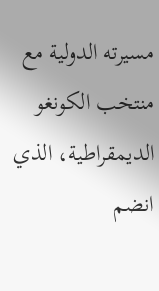مسيرته الدولية مع منتخب الكونغو الديمقراطية، الذي انضم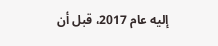إليه عام 2017، قبل أن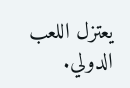يعتزل اللعب الدولي.